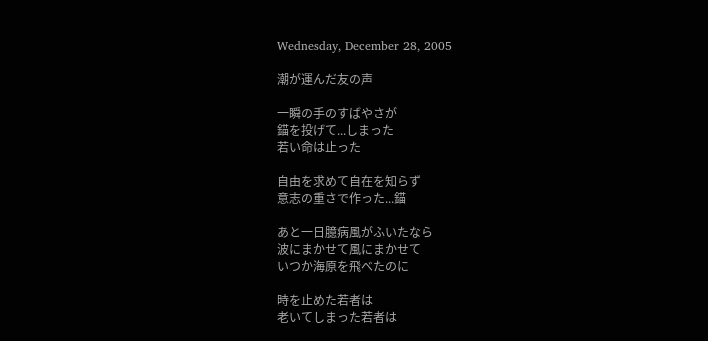Wednesday, December 28, 2005

潮が運んだ友の声

一瞬の手のすばやさが
錨を投げて...しまった
若い命は止った

自由を求めて自在を知らず
意志の重さで作った...錨

あと一日臆病風がふいたなら
波にまかせて風にまかせて
いつか海原を飛べたのに

時を止めた若者は
老いてしまった若者は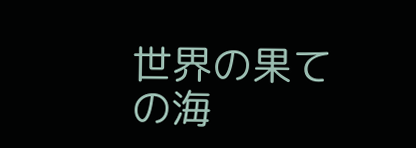世界の果ての海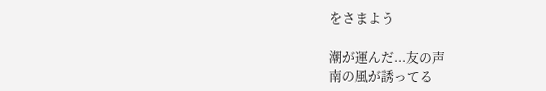をさまよう

潮が運んだ...友の声
南の風が誘ってる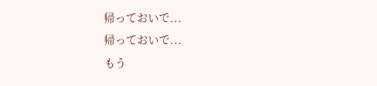帰っておいで...
帰っておいで...
もう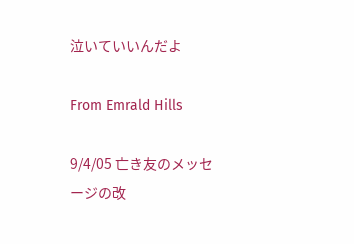泣いていいんだよ

From Emrald Hills

9/4/05 亡き友のメッセージの改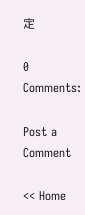定

0 Comments:

Post a Comment

<< Home